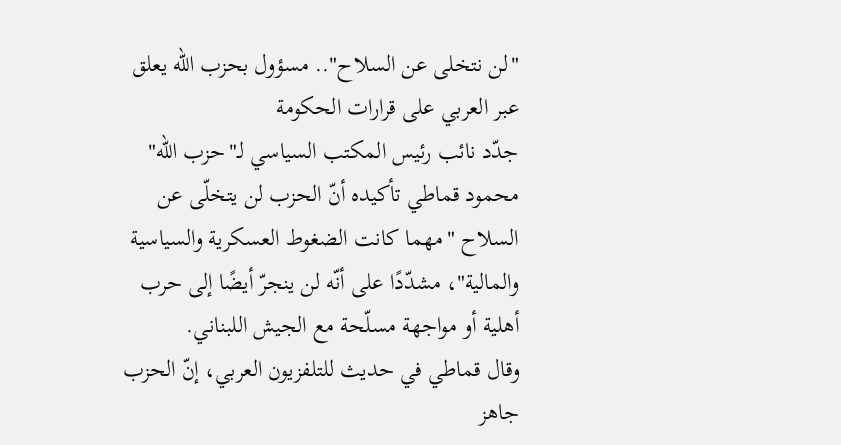"لن نتخلى عن السلاح".. مسؤول بحزب الله يعلق عبر العربي على قرارات الحكومة
جدّد نائب رئيس المكتب السياسي لـ"حزب الله" محمود قماطي تأكيده أنّ الحزب لن يتخلّى عن السلاح "مهما كانت الضغوط العسكرية والسياسية والمالية"، مشدّدًا على أنّه لن ينجرّ أيضًا إلى حرب أهلية أو مواجهة مسلّحة مع الجيش اللبناني.
وقال قماطي في حديث للتلفزيون العربي، إنّ الحزب جاهز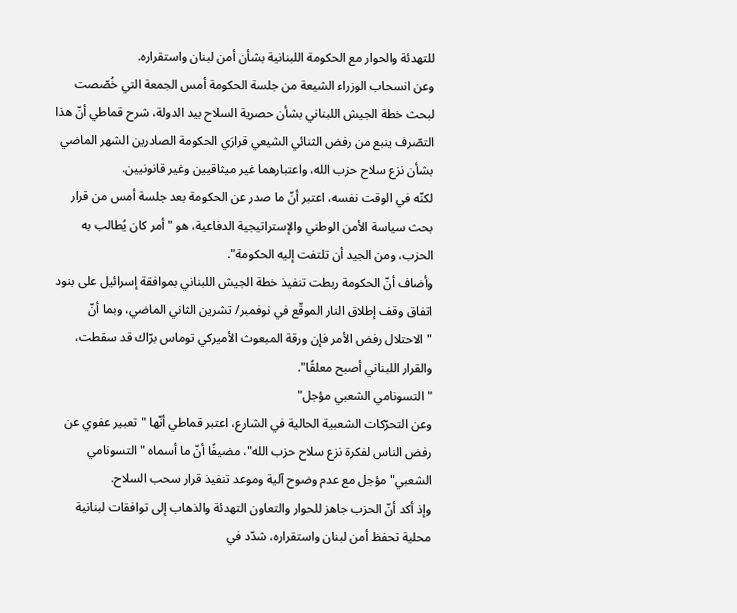للتهدئة والحوار مع الحكومة اللبنانية بشأن أمن لبنان واستقراره.
وعن انسحاب الوزراء الشيعة من جلسة الحكومة أمس الجمعة التي خُصّصت لبحث خطة الجيش اللبناني بشأن حصرية السلاح بيد الدولة، شرح قماطي أنّ هذا التصّرف ينبع من رفض الثنائي الشيعي قرارَي الحكومة الصادرين الشهر الماضي بشأن نزع سلاح حزب الله، واعتبارهما غير ميثاقيين وغير قانونيين.
لكنّه في الوقت نفسه، اعتبر أنّ ما صدر عن الحكومة بعد جلسة أمس من قرار بحث سياسة الأمن الوطني والإستراتيجية الدفاعية، هو "أمر كان يُطالب به الحزب، ومن الجيد أن تلتفت إليه الحكومة".
وأضاف أنّ الحكومة ربطت تنفيذ خطة الجيش اللبناني بموافقة إسرائيل على بنود اتفاق وقف إطلاق النار الموقّع في نوفمبر/ تشرين الثاني الماضي، وبما أنّ "الاحتلال رفض الأمر فإن ورقة المبعوث الأميركي توماس برّاك قد سقطت، والقرار اللبناني أصبح معلقًا".
"التسونامي الشعبي مؤجل"
وعن التحرّكات الشعبية الحالية في الشارع، اعتبر قماطي أنّها "تعبير عفوي عن رفض الناس لفكرة نزع سلاح حزب الله"، مضيفًا أنّ ما أسماه "التسونامي الشعبي" مؤجل مع عدم وضوح آلية وموعد تنفيذ قرار سحب السلاح.
وإذ أكد أنّ الحزب جاهز للحوار والتعاون التهدئة والذهاب إلى توافقات لبنانية محلية تحفظ أمن لبنان واستقراره، شدّد في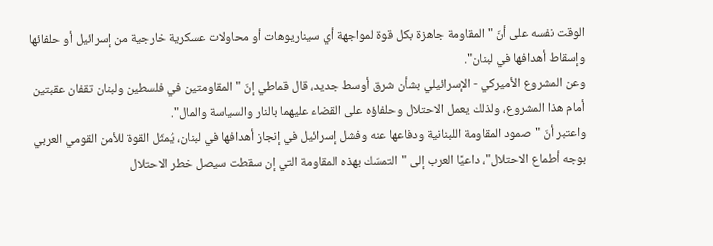الوقت نفسه على أنّ "المقاومة جاهزة بكل قوة لمواجهة أي سيناريوهات أو محاولات عسكرية خارجية من إسرائيل أو حلفائها وإسقاط أهدافها في لبنان".
وعن المشروع الأميركي - الإسرائيلي بشأن شرق أوسط جديد، قال قماطي إنّ "المقاومتين في فلسطين ولبنان تقفان عقبتين أمام هذا المشروع، ولذلك يعمل الاحتلال وحلفاؤه على القضاء عليهما بالنار والسياسة والمال".
واعتبر أنّ "صمود المقاومة اللبنانية ودفاعها عنه وفشل إسرائيل في إنجاز أهدافها في لبنان، يُمثّل القوة للأمن القومي العربي بوجه أطماع الاحتلال"، داعيًا العرب إلى "التمسّك بهذه المقاومة التي إن سقطت سيصل خطر الاحتلال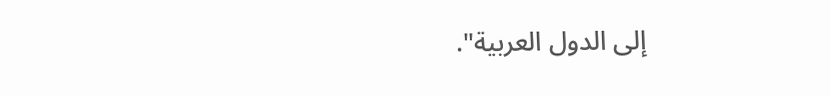إلى الدول العربية".